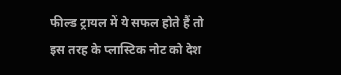फील्ड ट्रायल में ये सफल होते हैं तो इस तरह के प्लास्टिक नोट को देश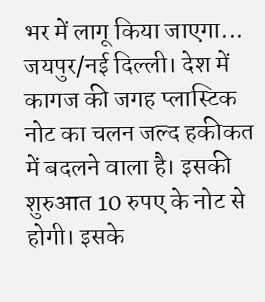भर में लागू किया जाएगा...
जयपुर/नई दिल्ली। देश में कागज की जगह प्लास्टिक नोट का चलन जल्द हकीकत में बदलने वाला है। इसकी शुरुआत 10 रुपए के नोट से होगी। इसके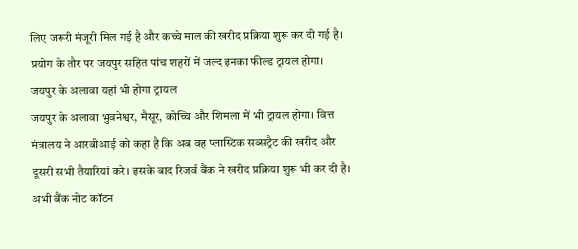लिए जरूरी मंजूरी मिल गई है और कच्चे माल की खरीद प्रक्रिया शुरू कर दी गई है। प्रयोग के तौर पर जयपुर सहित पांच शहरों में जल्द इनका फील्ड ट्रायल होगा।
जयपुर के अलावा यहां भी होगा ट्रायल
जयपुर के अलावा भुवनेश्वर, मैसूर, कोच्चि और शिमला में भी ट्रायल होगा। वित्त मंत्रालय ने आरबीआई को कहा है कि अब वह प्लास्टिक सब्सट्रैट की खरीद और दूसरी सभी तैयारियां करे। इसके बाद रिजर्व बैंक ने खरीद प्रक्रिया शुरू भी कर दी है। अभी बैंक नोट कॉटन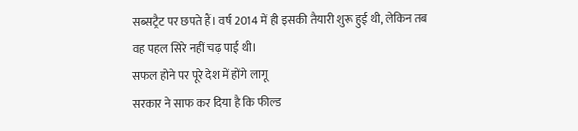सब्सट्रैट पर छपते हैं। वर्ष 2014 में ही इसकी तैयारी शुरू हुई थी, लेकिन तब वह पहल सिरे नहीं चढ़ पाई थी।
सफल होने पर पूरे देश में होंगे लागू
सरकार ने साफ कर दिया है कि फील्ड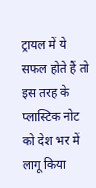ट्रायल में ये सफल होते हैं तो इस तरह के प्लास्टिक नोट को देश भर में लागू किया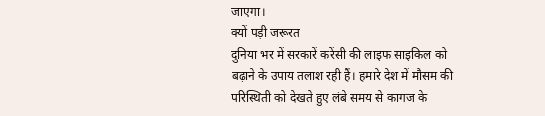जाएगा।
क्यों पड़ी जरूरत
दुनिया भर में सरकारें करेंसी की लाइफ साइकिल को बढ़ाने के उपाय तलाश रही हैं। हमारे देश में मौसम की परिस्थिती को देखते हुए लंबे समय से कागज के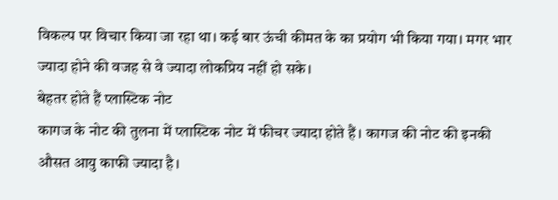विकल्प पर विचार किया जा रहा था। कई बार ऊंची कीमत के का प्रयोग भी किया गया। मगर भार ज्यादा होने की वजह से वे ज्यादा लोकप्रिय नहीं हो सके।
बेहतर होते हैं प्लास्टिक नोट
कागज के नोट की तुलना में प्लास्टिक नोट में फीचर ज्यादा होते हैं। कागज की नोट की इनकी औसत आयु काफी ज्यादा है।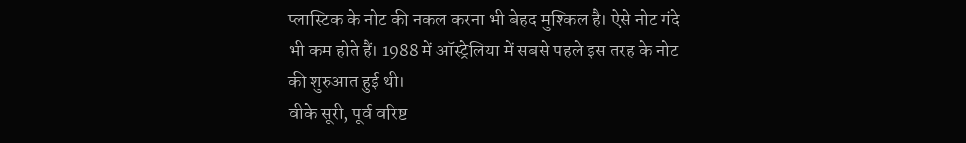प्लास्टिक के नोट की नकल करना भी बेहद मुश्किल है। ऐसे नोट गंदे भी कम होते हैं। 1988 में ऑस्ट्रेलिया में सबसे पहले इस तरह के नोट की शुरुआत हुई थी।
वीके सूरी, पूर्व वरिष्ट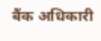बैंक अधिकारी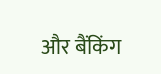और बैंकिंग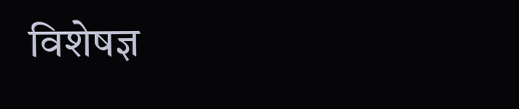विशेषज्ञ